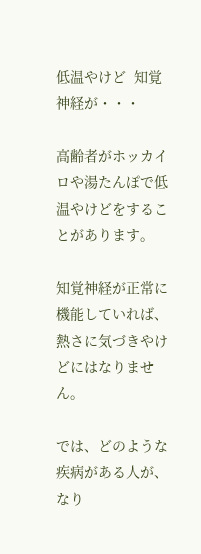低温やけど  知覚神経が・・・

高齢者がホッカイロや湯たんぽで低温やけどをすることがあります。

知覚神経が正常に機能していれば、熱さに気づきやけどにはなりません。

では、どのような疾病がある人が、なり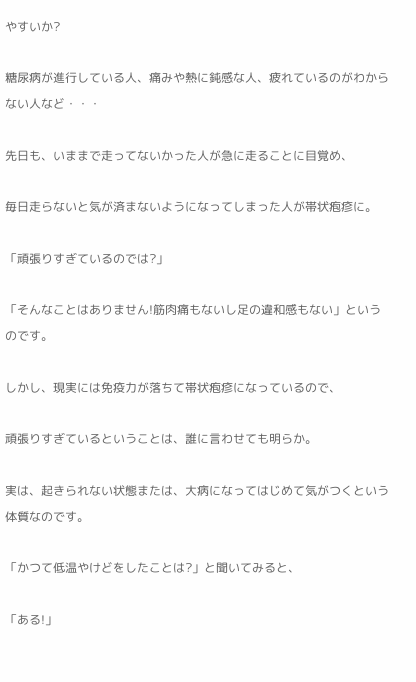やすいか?

糖尿病が進行している人、痛みや熱に鈍感な人、疲れているのがわからない人など・・・

先日も、いままで走ってないかった人が急に走ることに目覚め、

毎日走らないと気が済まないようになってしまった人が帯状疱疹に。

「頑張りすぎているのでは?」

「そんなことはありません!筋肉痛もないし足の違和感もない」というのです。

しかし、現実には免疫力が落ちて帯状疱疹になっているので、

頑張りすぎているということは、誰に言わせても明らか。

実は、起きられない状態または、大病になってはじめて気がつくという体質なのです。

「かつて低温やけどをしたことは?」と聞いてみると、

「ある!」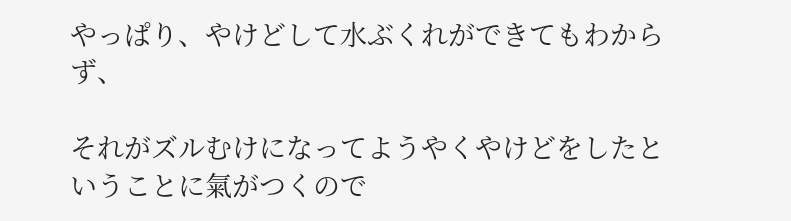やっぱり、やけどして水ぶくれができてもわからず、

それがズルむけになってようやくやけどをしたということに氣がつくので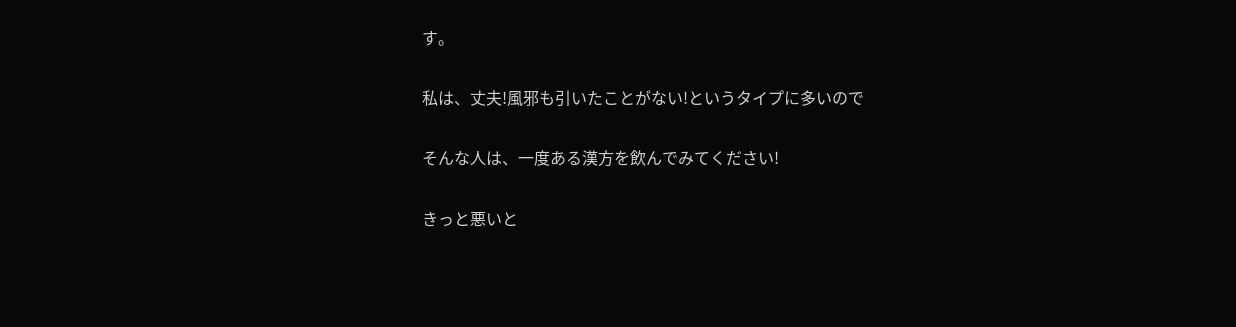す。

私は、丈夫!風邪も引いたことがない!というタイプに多いので

そんな人は、一度ある漢方を飲んでみてください!

きっと悪いと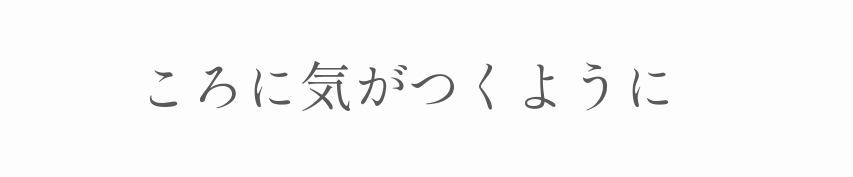ころに気がつくように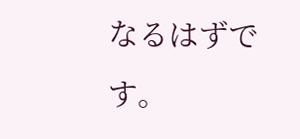なるはずです。